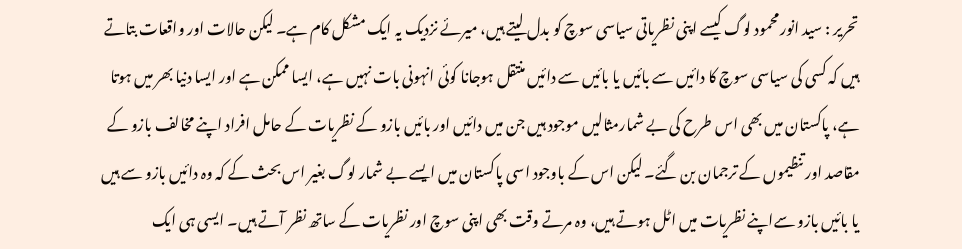تحریر : سید انور محمود لوگ کیسے اپنی نظریاتی سیاسی سوچ کو بدل لیتے ہیں، میرئے نزدیک یہ ایک مشکل کام ہے۔ لیکن حالات اور واقعات بتاتے ہیں کہ کسی کی سیاسی سوچ کا دائیں سے بائیں یا بائیں سے دائیں منتقل ہوجانا کوئی انہونی بات نہیں ہے، ایسا ممکن ہے اور ایسا دنیا بھر میں ہوتا ہے، پاکستان میں بھی اس طرح کی بے شمارمثالیں موجود ہیں جن میں دائیں اور بائیں بازو کے نظریات کے حامل افراد اپنے مخالف بازو کے مقاصد اور تنظیموں کے ترجمان بن گئے۔ لیکن اس کے باوجود اسی پاکستان میں ایسے بے شمار لوگ بغیر اس بحث کے کہ وہ دائیں بازو سے ہیں یا بائیں بازو سےاپنے نظریات میں اٹل ہوتے ہیں، وہ مرتے وقت بھی اپنی سوچ اور نظریات کے ساتھ نظر آتے ہیں۔ ایسی ہی ایک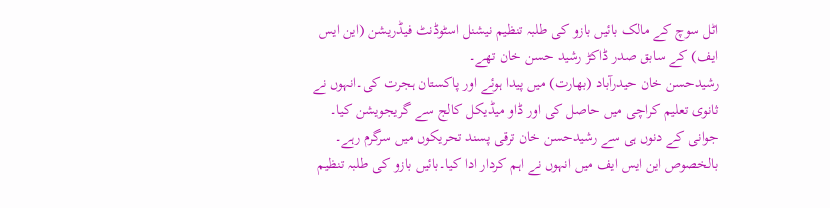اٹل سوچ کے مالک بائیں بازو کی طلبہ تنظیم نیشنل اسٹوڈنٹ فیڈریشن (این ایس ایف) کے سابق صدر ڈاکڑ رشید حسن خان تھے۔
رشیدحسن خان حیدرآباد (بھارت) میں پیدا ہوئے اور پاکستان ہجرت کی۔انہوں نے ثانوی تعلیم کراچی میں حاصل کی اور ڈاو میڈیکل کالج سے گریجویشن کیا۔ جوانی کے دنوں ہی سے رشیدحسن خان ترقی پسند تحریکوں میں سرگرم رہے۔ بالخصوص این ایس ایف میں انہوں نے اہم کردار ادا کیا۔بائیں بازو کی طلبہ تنظیم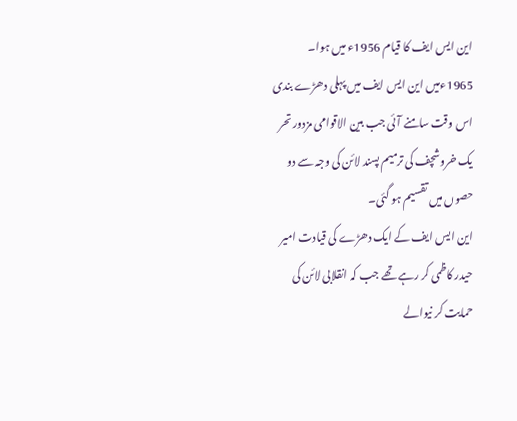این ایس ایف کا قیام 1956ء میں ہوا۔ 1965ءمیں این ایس ایف میں پہلی دھڑے بندی اس وقت سامنے آئی جب بین الاقوامی مزدور تحر یک خروشچف کی ترمیم پسند لائن کی وجہ سے دو حصوں میں تقسیم ہو گئی۔
این ایس ایف کے ایک دھڑے کی قیادت امیر حیدر کاظمی کر رہے تھے جب کہ انقلابی لائن کی حمایت کر نیوالے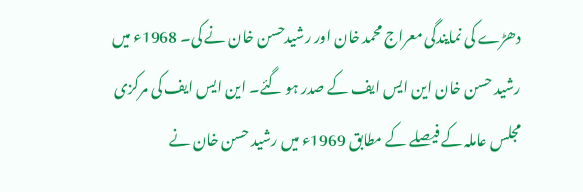دھڑے کی نمایندگی معراج محمد خان اور رشیدحسن خان نے کی۔ 1968ء میں رشید حسن خان این ایس ایف کے صدر ہو گئے۔ این ایس ایف کی مرکزی مجلس عاملہ کے فیصلے کے مطابق 1969ء میں رشید حسن خان نے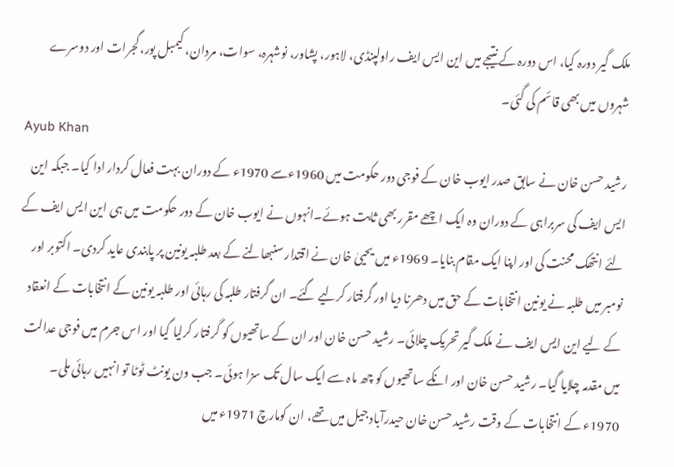ملک گیر دورہ کیا، اس دورہ کے نتیجے میں این ایس ایف راولپنڈی، لاہور، پشاور، نوشہرہ، سوات، مردان، کیمبل پور، گجرات اور دوسرے شہروں میں بھی قا ئم کی گئی۔
Ayub Khan
رشید حسن خان نے سابق صدر ایوب خان کے فوجی دور حکومت میں 1960ءسے 1970ء کے دوران بہت فعال کردار ادا کیا۔ جبکہ این ایس ایف کی سربراہی کے دوران وہ ایک اچھے مقرر بھی ثابت ہوئے۔انہوں نے ایوب خان کے دور حکومت میں ہی این ایس ایف کے لئے انتھک محنت کی اور اپنا ایک مقام بنایا۔ 1969ء میں یحییٰ خان نے اقتدار سنبھالنے کے بعد طلبہ یونین پر پابندی عاید کردی۔ اکتوبر اور نومبر میں طلبہ نے یونین انتخابات کے حق میں دھرنا دیا اور گرفتار کرلیے گئے۔ ان گرفتار طلبہ کی رہائی اور طلبہ یونین کے انتخابات کے انعقاد کے لیے این ایس ایف نے ملک گیر تحریک چلائی۔ رشید حسن خان اور ان کے ساتھیوں کو گرفتار کرلیا گیا اور اس جرم میں فوجی عدالت میں مقدمہ چلایا گیا۔ رشید حسن خان اور انکے ساتھیوں کو چھ ماہ سے ایک سال تک سزا ہوئی۔ جب ون یونٹ ٹوٹا تو انہیں رہائی ملی۔
1970ء کے انتخابات کے وقت رشید حسن خان حیدرآباد جیل میں تھے، ان کومارچ 1971ء میں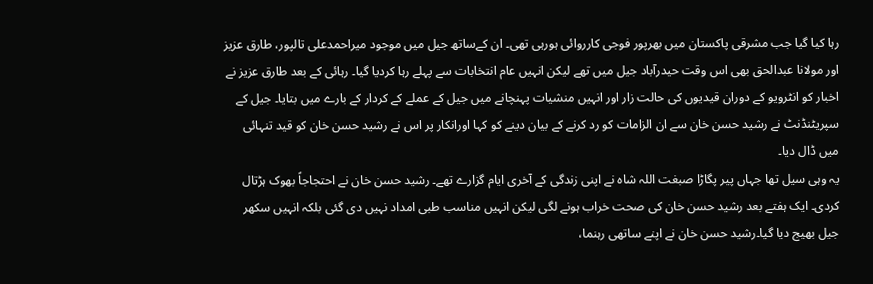رہا کیا گیا جب مشرقی پاکستان میں بھرپور فوجی کارروائی ہورہی تھی۔ ان کےساتھ جیل میں موجود میراحمدعلی تالپور، طارق عزیز اور مولانا عبدالحق بھی اس وقت حیدرآباد جیل میں تھے لیکن انہیں عام انتخابات سے پہلے رہا کردیا گیا۔ رہائی کے بعد طارق عزیز نے اخبار کو انٹرویو کے دوران قیدیوں کی حالت زار اور انہیں منشیات پہنچانے میں جیل کے عملے کے کردار کے بارے میں بتایا۔ جیل کے سپریٹنڈنٹ نے رشید حسن خان سے ان الزامات کو رد کرنے کے بیان دینے کو کہا اورانکار پر اس نے رشید حسن خان کو قید تنہائی میں ڈال دیا۔
یہ وہی سیل تھا جہاں پیر پگاڑا صبغت اللہ شاہ نے اپنی زندگی کے آخری ایام گزارے تھے۔ رشید حسن خان نے احتجاجاً بھوک ہڑتال کردی۔ ایک ہفتے بعد رشید حسن خان کی صحت خراب ہونے لگی لیکن انہیں مناسب طبی امداد نہیں دی گئی بلکہ انہیں سکھر جیل بھیج دیا گیا۔رشید حسن خان نے اپنے ساتھی رہنما،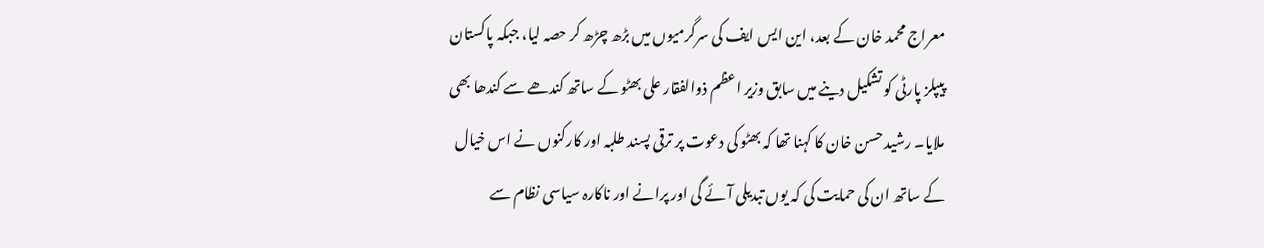معراج محمد خان کے بعد، این ایس ایف کی سرگرمیوں میں بڑھ چڑھ کر حصہ لیا، جبکہ پاکستان پیپلز پارٹی کو تشکیل دینے میں سابق وزیر اعظم ذوالفقار علی بھٹو کے ساتھ کندھے سے کندھا بھی ملایا۔ رشید حسن خان کا کہنا تھا کہ بھٹو کی دعوت پر ترقی پسند طلبہ اور کارکنوں نے اس خیال کے ساتھ ان کی حمایت کی کہ یوں تبدیلی آئے گی اور پرانے اور ناکارہ سیاسی نظام سے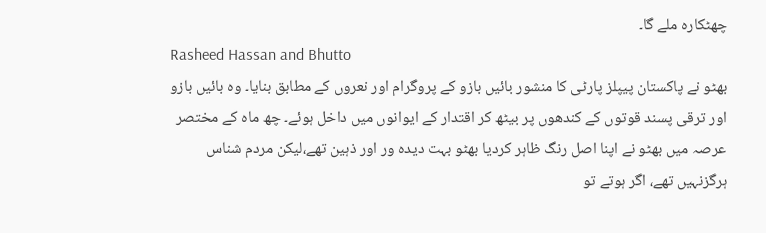چھٹکارہ ملے گا۔
Rasheed Hassan and Bhutto
بھٹو نے پاکستان پیپلز پارٹی کا منشور بائیں بازو کے پروگرام اور نعروں کے مطابق بنایا۔ وہ بائیں بازو اور ترقی پسند قوتوں کے کندھوں پر بیٹھ کر اقتدار کے ایوانوں میں داخل ہوئے۔ چھ ماہ کے مختصر عرصہ میں بھٹو نے اپنا اصل رنگ ظاہر کردیا بھٹو بہت دیدہ ور اور ذہین تھے،لیکن مردم شناس ہرگزنہیں تھے، اگر ہوتے تو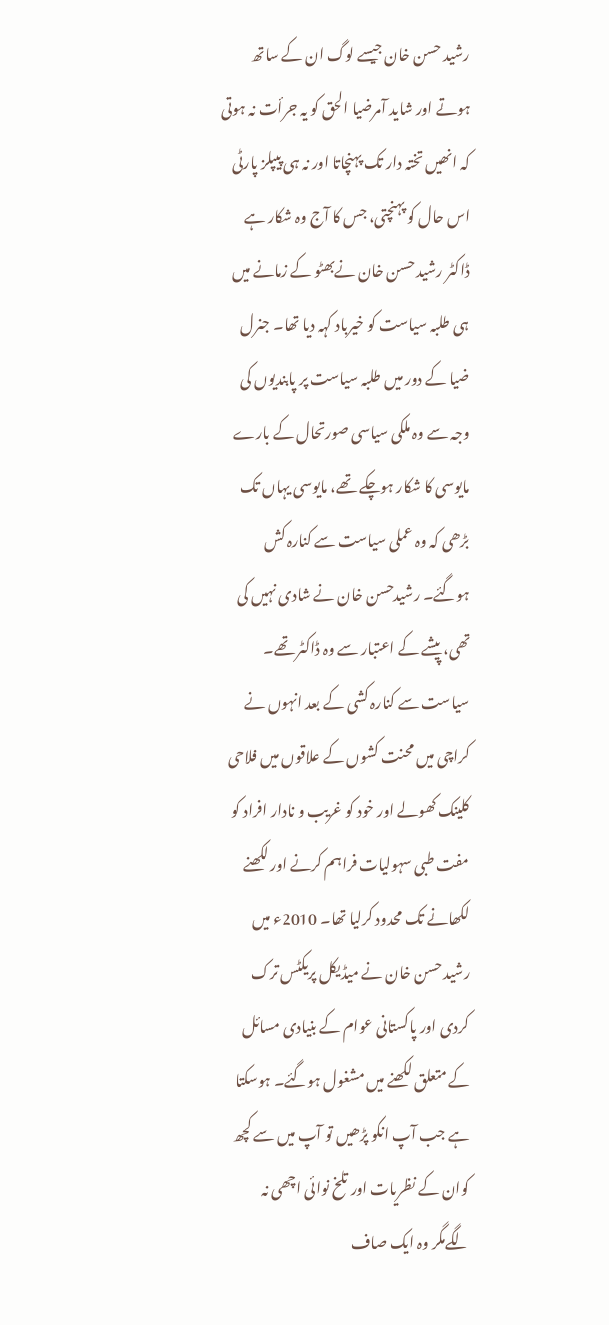رشید حسن خان جیسے لوگ ان کے ساتھ ہوتے اور شاید آمرضیا الحق کو یہ جرأت نہ ہوتی کہ انھیں تختہ دار تک پہنچاتا اور نہ ہی پیپلز پارٹی اس حال کو پہنچتی، جس کا آج وہ شکار ہے ڈاکٹر رشید حسن خان نےبھٹو کے زمانے میں ہی طلبہ سیاست کو خیرباد کہہ دیا تھا۔ جنرل ضیا کے دور میں طلبہ سیاست پر پابندیوں کی وجہ سے وہ ملکی سیاسی صورتحال کے بارے مایوسی کا شکار ہوچکے تھے، مایوسی یہاں تک بڑھی کہ وہ عملی سیاست سے کنارہ کش ہوگئے۔ رشیدحسن خان نے شادی نہیں کی تھی، پیشے کے اعتبار سے وہ ڈاکٹر تھے۔
سیاست سے کنارہ کشی کے بعد انہوں نے کراچی میں محنت کشوں کے علاقوں میں فلاحی کلینک کھولے اور خود کو غریب و نادار افراد کو مفت طبی سہولیات فراہم کرنے اور لکھنے لکھانے تک محدود کرلیا تھا۔ 2010ء میں رشید حسن خان نے میڈیکل پریکٹس ترک کردی اور پاکستانی عوام کے بنیادی مسائل کے متعلق لکھنے میں مشغول ہوگئے۔ ہوسکتا ہے جب آپ انکو پڑھیں تو آپ میں سے کچھ کوان کے نظریات اور تلخ نوائی اچھی نہ لگےمگر وہ ایک صاف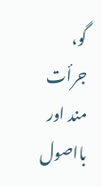گو، جرأت مند اور بااصول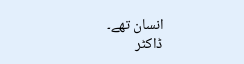انسان تھے۔
ڈاکٹر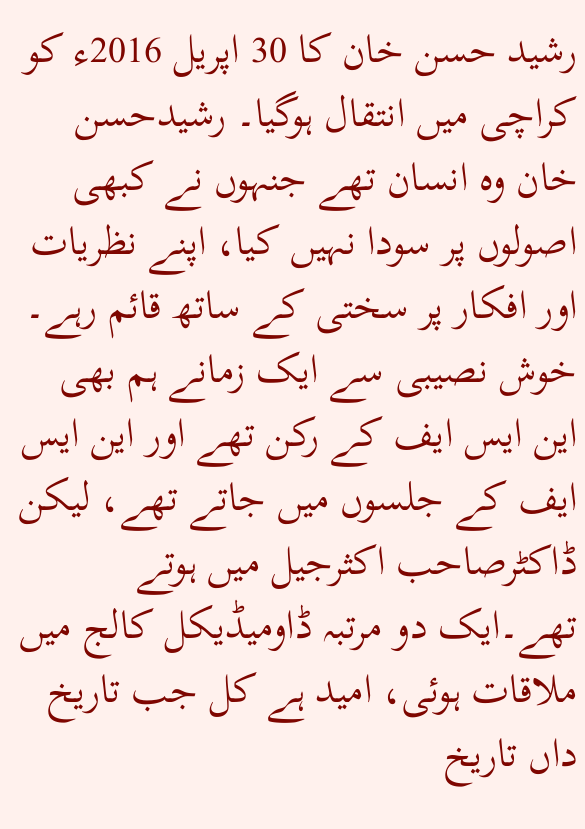رشید حسن خان کا 30 اپریل 2016ء کو کراچی میں انتقال ہوگیا۔ رشیدحسن خان وہ انسان تھے جنہوں نے کبھی اصولوں پر سودا نہیں کیا، اپنے نظریات اور افکار پر سختی کے ساتھ قائم رہے۔ خوش نصیبی سے ایک زمانے ہم بھی این ایس ایف کے رکن تھے اور این ایس ایف کے جلسوں میں جاتے تھے، لیکن ڈاکٹرصاحب اکثرجیل میں ہوتے تھے۔ایک دو مرتبہ ڈاومیڈیکل کالج میں ملاقات ہوئی، امید ہے کل جب تاریخ داں تاریخ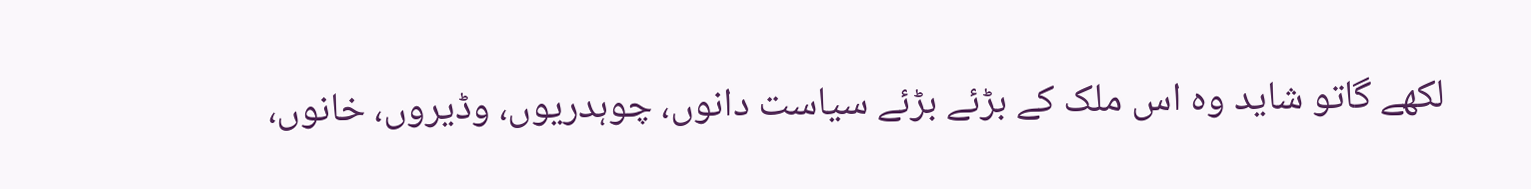لکھے گاتو شاید وہ اس ملک کے بڑئے بڑئے سیاست دانوں، چوہدریوں، وڈیروں، خانوں،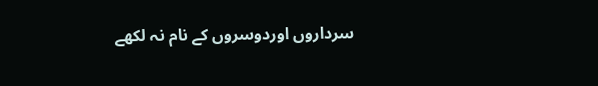سرداروں اوردوسروں کے نام نہ لکھے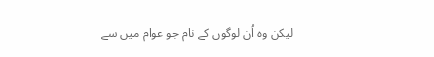لیکن وہ اُن لوگوں کے نام جو عوام میں سے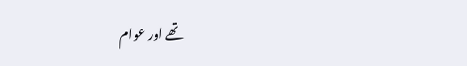تھے اور عوام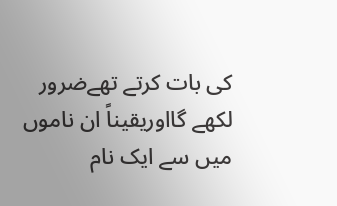کی بات کرتے تھےضرور لکھے گااوریقیناً ان ناموں میں سے ایک نام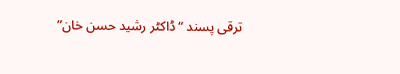ترقی پسند “ڈاکٹر رشید حسن خان”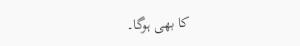کا بھی ہوگا۔